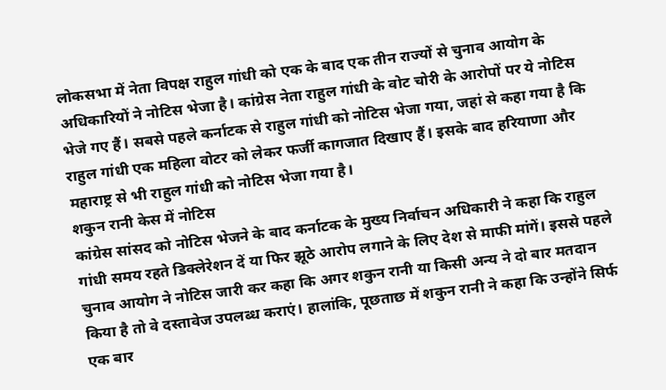लोकसभा में नेता विपक्ष राहुल गांधी को एक के बाद एक तीन राज्यों से चुनाव आयोग के अधिकारियों ने नोटिस भेजा है। कांग्रेस नेता राहुल गांधी के वोट चोरी के आरोपों पर ये नोटिस भेजे गए हैं। सबसे पहले कर्नाटक से राहुल गांधी को नोटिस भेजा गया, जहां से कहा गया है कि राहुल गांधी एक महिला वोटर को लेकर फर्जी कागजात दिखाए हैं। इसके बाद हरियाणा और महाराष्ट्र से भी राहुल गांधी को नोटिस भेजा गया है।
शकुन रानी केस में नोटिस
कांग्रेस सांसद को नोटिस भेजने के बाद कर्नाटक के मुख्य निर्वाचन अधिकारी ने कहा कि राहुल गांधी समय रहते डिक्लेरेशन दें या फिर झूठे आरोप लगाने के लिए देश से माफी मांगें। इससे पहले चुनाव आयोग ने नोटिस जारी कर कहा कि अगर शकुन रानी या किसी अन्य ने दो बार मतदान किया है तो वे दस्तावेज उपलब्ध कराएं। हालांकि, पूछताछ में शकुन रानी ने कहा कि उन्होंने सिर्फ एक बार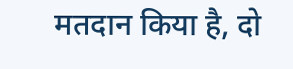मतदान किया है, दो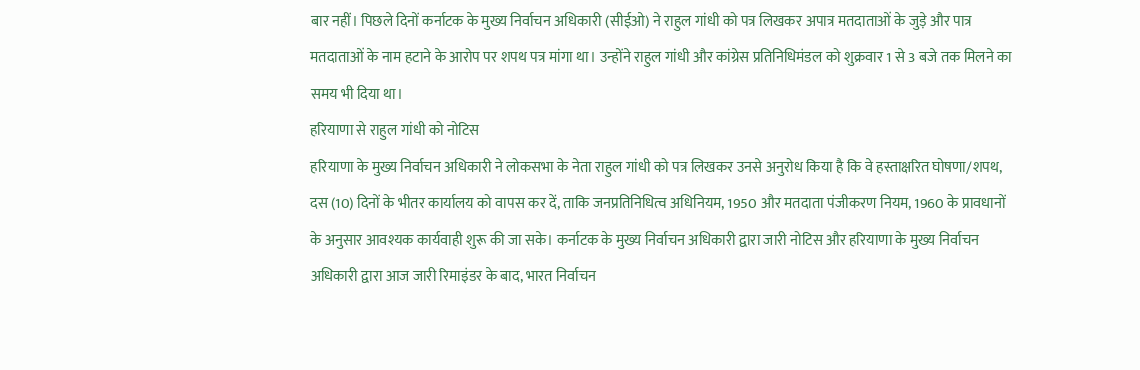बार नहीं। पिछले दिनों कर्नाटक के मुख्य निर्वाचन अधिकारी (सीईओ) ने राहुल गांधी को पत्र लिखकर अपात्र मतदाताओं के जुड़े और पात्र मतदाताओं के नाम हटाने के आरोप पर शपथ पत्र मांगा था। उन्होंने राहुल गांधी और कांग्रेस प्रतिनिधिमंडल को शुक्रवार 1 से 3 बजे तक मिलने का समय भी दिया था।
हरियाणा से राहुल गांधी को नोटिस
हरियाणा के मुख्य निर्वाचन अधिकारी ने लोकसभा के नेता राहुल गांधी को पत्र लिखकर उनसे अनुरोध किया है कि वे हस्ताक्षरित घोषणा/शपथ, दस (10) दिनों के भीतर कार्यालय को वापस कर दें, ताकि जनप्रतिनिधित्व अधिनियम, 1950 और मतदाता पंजीकरण नियम, 1960 के प्रावधानों के अनुसार आवश्यक कार्यवाही शुरू की जा सके। कर्नाटक के मुख्य निर्वाचन अधिकारी द्वारा जारी नोटिस और हरियाणा के मुख्य निर्वाचन अधिकारी द्वारा आज जारी रिमाइंडर के बाद, भारत निर्वाचन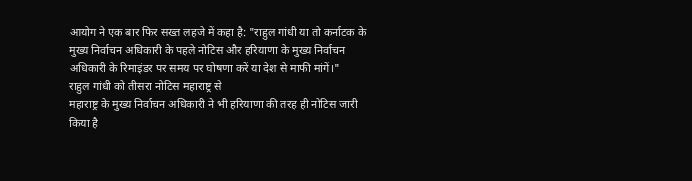आयोग ने एक बार फिर सख्त लहजे में कहा है: "राहुल गांधी या तो कर्नाटक के मुख्य निर्वाचन अधिकारी के पहले नोटिस और हरियाणा के मुख्य निर्वाचन अधिकारी के रिमाइंडर पर समय पर घोषणा करें या देश से माफी मांगें।"
राहुल गांधी को तीसरा नोटिस महाराष्ट्र से
महाराष्ट्र के मुख्य निर्वाचन अधिकारी ने भी हरियाणा की तरह ही नोटिस जारी किया है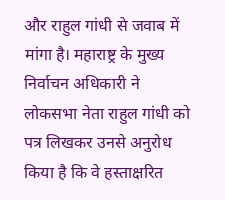और राहुल गांधी से जवाब में मांगा है। महाराष्ट्र के मुख्य निर्वाचन अधिकारी ने लोकसभा नेता राहुल गांधी को पत्र लिखकर उनसे अनुरोध किया है कि वे हस्ताक्षरित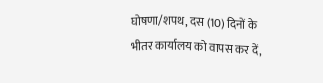घोषणा/शपथ, दस (10) दिनों के भीतर कार्यालय को वापस कर दें,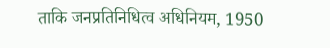ताकि जनप्रतिनिधित्व अधिनियम, 1950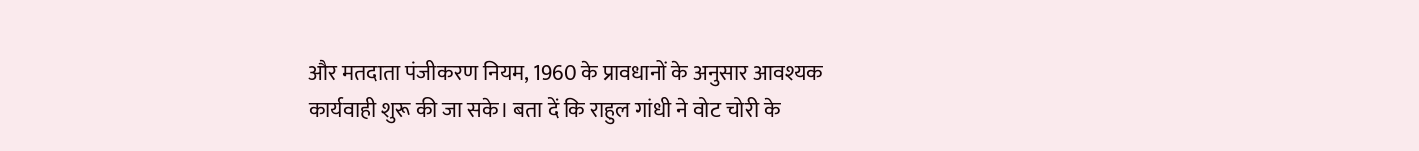और मतदाता पंजीकरण नियम, 1960 के प्रावधानों के अनुसार आवश्यक कार्यवाही शुरू की जा सके। बता दें कि राहुल गांधी ने वोट चोरी के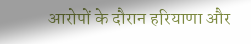आरोपों के दौरान हरियाणा और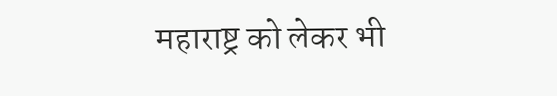महाराष्ट्र को लेकर भी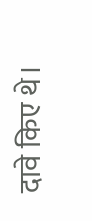दावे किए थे।